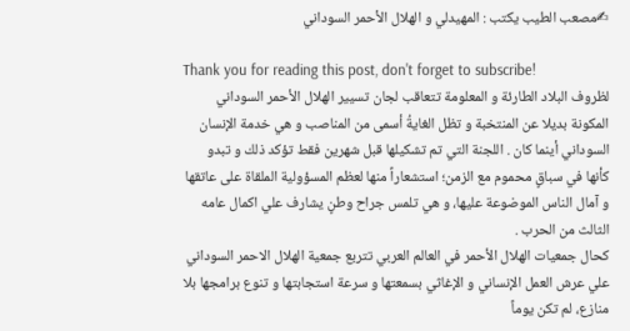✍مصعب الطيب يكتب : المهيدلي و الهلال الأحمر السوداني

Thank you for reading this post, don't forget to subscribe!
لظروف البلاد الطارئة و المعلومة تتعاقب لجان تسيير الهلال الأحمر السوداني المكونة بديلا عن المنتخبة و تظل الغايةُ أسمى من المناصب و هي خدمة الإنسان السوداني أينما كان . اللجنة التي تم تشكيلها قبل شهرين فقط تؤكد ذلك و تبدو كأنها في سباقٍ محموم مع الزمن؛ استشعاراً منها لعظم المسؤولية الملقاة على عاتقها و آمال الناس الموضوعة عليها، و هي تلمس جراح وطنٍ يشارف علي اكمال عامه الثالث من الحرب .
كحال جمعيات الهلال الأحمر في العالم العربي تتربع جمعية الهلال الاحمر السوداني علي عرش العمل الإنساني و الإغاثي بسمعتها و سرعة استجابتها و تنوع برامجها بلا منازع، لم تكن يوماً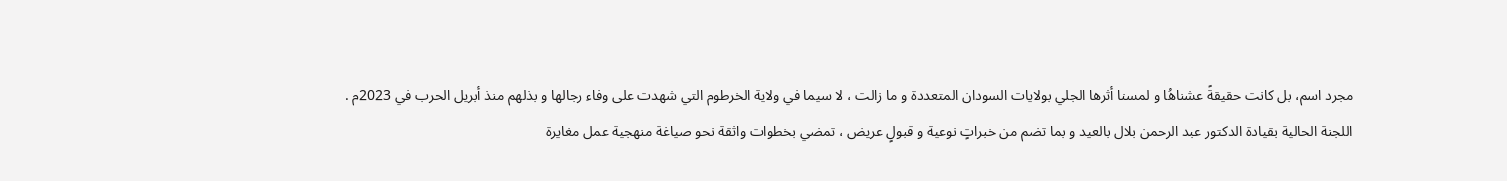مجرد اسم، بل كانت حقيقةً عشناهُا و لمسنا أثرها الجلي بولايات السودان المتعددة و ما زالت ، لا سيما في ولاية الخرطوم التي شهدت على وفاء رجالها و بذلهم منذ أبريل الحرب في 2023م .
اللجنة الحالية بقيادة الدكتور عبد الرحمن بلال بالعيد و بما تضم من خبراتٍ نوعية و قبولٍ عريض ، تمضي بخطوات واثقة نحو صياغة منهجية عمل مغايرة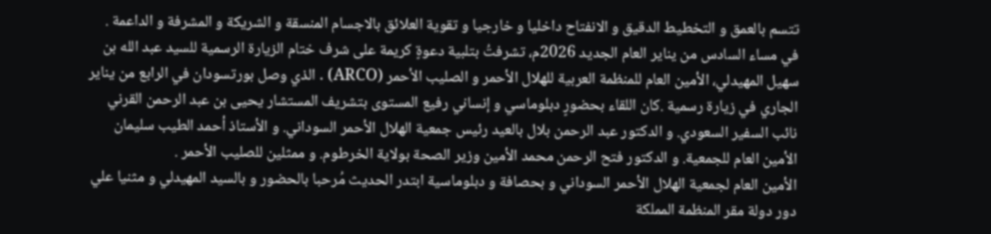تتسم بالعمق و التخطيط الدقيق و الانفتاح داخليا و خارجيا و تقوية العلائق بالاجسام المنسقة و الشريكة و المشرفة و الداعمة .
في مساء السادس من يناير العام الجديد 2026م، تشرفتُ بتلبية دعوةٍ كريمة على شرف ختام الزيارة الرسمية للسيد عبد الله بن سهيل المهيدلي، الأمين العام للمنظمة العربية للهلال الأحمر و الصليب الأحمر (ARCO) . الذي وصل بورتسودان في الرابع من يناير الجاري في زيارة رسمية .كان اللقاء بحضورٍ دبلوماسي و إنساني رفيع المستوى بتشريف المستشار يحيى بن عبد الرحمن القرني نائب السفير السعودي. و الدكتور عبد الرحمن بلال بالعيد رئيس جمعية الهلال الأحمر السوداني. و الأستاذ أحمد الطيب سليمان الأمين العام للجمعية. و الدكتور فتح الرحمن محمد الأمين وزير الصحة بولاية الخرطوم. و ممثلين للصليب الأحمر .
الأمين العام لجمعية الهلال الأحمر السوداني و بحصافة و دبلوماسية ابتدر الحديث مُرحبا بالحضور و بالسيد المهيدلي و مثنيا علي دور دولة مقر المنظمة المملكة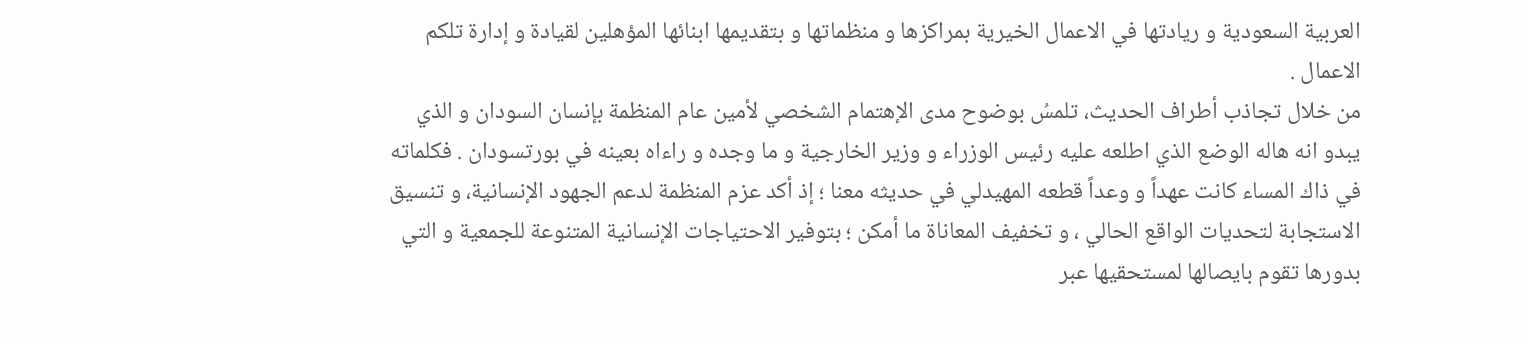العربية السعودية و ريادتها في الاعمال الخيرية بمراكزها و منظماتها و بتقديمها ابنائها المؤهلين لقيادة و إدارة تلكم الاعمال .
من خلال تجاذب أطراف الحديث، تلمسُ بوضوح مدى الإهتمام الشخصي لأمين عام المنظمة بإنسان السودان و الذي يبدو انه هاله الوضع الذي اطلعه عليه رئيس الوزراء و وزير الخارجية و ما وجده و راءاه بعينه في بورتسودان . فكلماته في ذاك المساء كانت عهداً و وعداً قطعه المهيدلي في حديثه معنا ؛ إذ أكد عزم المنظمة لدعم الجهود الإنسانية، و تنسيق الاستجابة لتحديات الواقع الحالي ، و تخفيف المعاناة ما أمكن ؛ بتوفير الاحتياجات الإنسانية المتنوعة للجمعية و التي بدورها تقوم بايصالها لمستحقيها عبر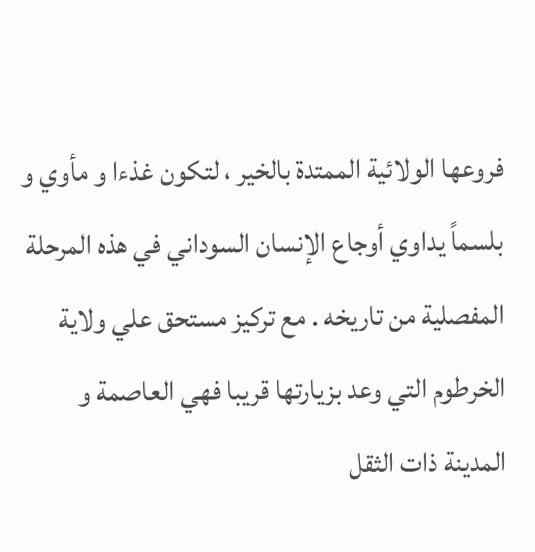فروعها الولائية الممتدة بالخير ، لتكون غذءا و مأوي و بلسماً يداوي أوجاع الإنسان السوداني في هذه المرحلة المفصلية من تاريخه . مع تركيز مستحق علي ولاية الخرطوم التي وعد بزيارتها قريبا فهي العاصمة و المدينة ذات الثقل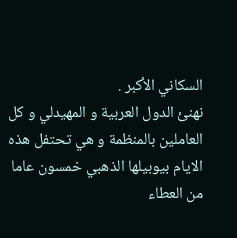السكاني الأكبر .
نهنئ الدول العربية و المهيدلي و كل العاملين بالمنظمة و هي تحتفل هذه الايام بيوبيلها الذهبي خمسون عاما من العطاء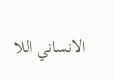الانساني اللا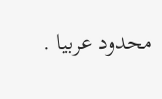محدود عربيا .